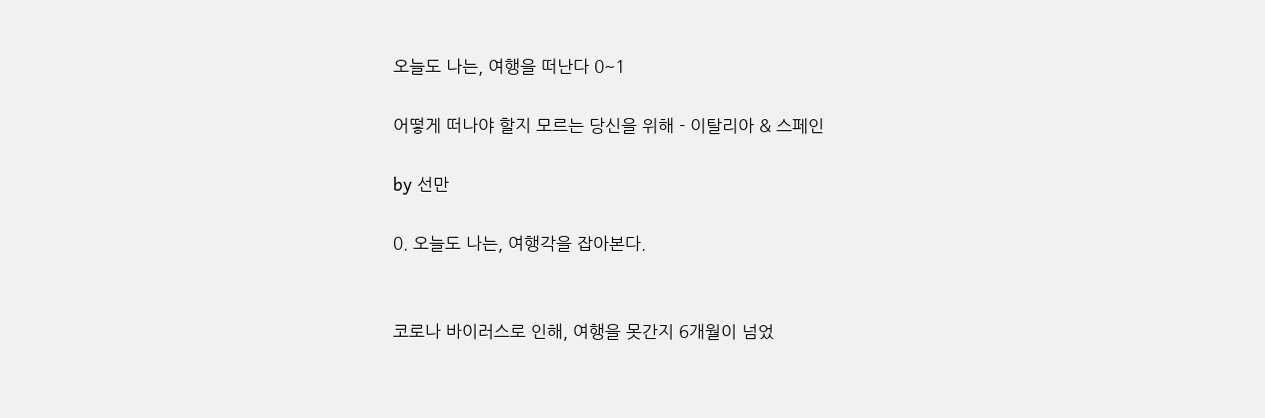오늘도 나는, 여행을 떠난다 0~1

어떻게 떠나야 할지 모르는 당신을 위해 - 이탈리아 & 스페인

by 선만

0. 오늘도 나는, 여행각을 잡아본다.


코로나 바이러스로 인해, 여행을 못간지 6개월이 넘었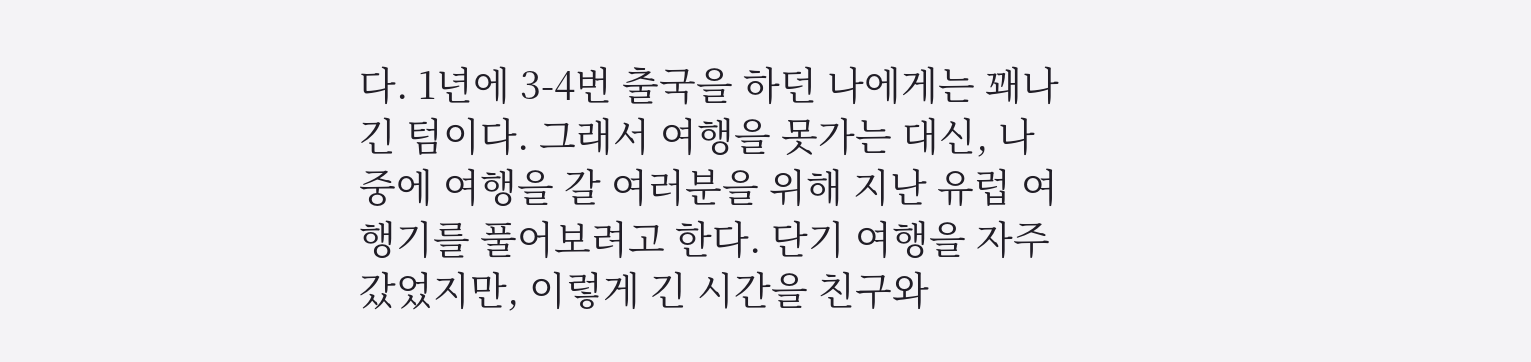다. 1년에 3-4번 출국을 하던 나에게는 꽤나 긴 텀이다. 그래서 여행을 못가는 대신, 나중에 여행을 갈 여러분을 위해 지난 유럽 여행기를 풀어보려고 한다. 단기 여행을 자주 갔었지만, 이렇게 긴 시간을 친구와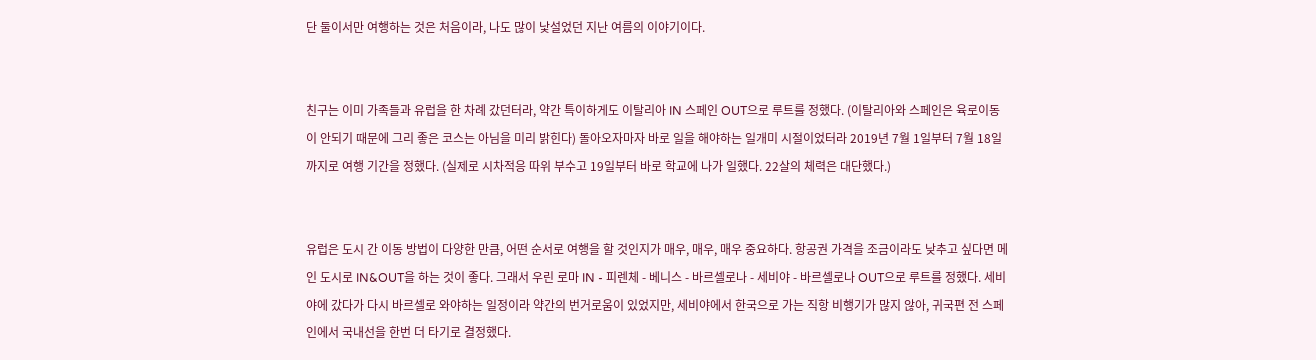단 둘이서만 여행하는 것은 처음이라, 나도 많이 낯설었던 지난 여름의 이야기이다.


친구는 이미 가족들과 유럽을 한 차례 갔던터라, 약간 특이하게도 이탈리아 IN 스페인 OUT으로 루트를 정했다. (이탈리아와 스페인은 육로이동이 안되기 때문에 그리 좋은 코스는 아님을 미리 밝힌다) 돌아오자마자 바로 일을 해야하는 일개미 시절이었터라 2019년 7월 1일부터 7월 18일까지로 여행 기간을 정했다. (실제로 시차적응 따위 부수고 19일부터 바로 학교에 나가 일했다. 22살의 체력은 대단했다.)


유럽은 도시 간 이동 방법이 다양한 만큼, 어떤 순서로 여행을 할 것인지가 매우, 매우, 매우 중요하다. 항공권 가격을 조금이라도 낮추고 싶다면 메인 도시로 IN&OUT을 하는 것이 좋다. 그래서 우린 로마 IN - 피렌체 - 베니스 - 바르셀로나 - 세비야 - 바르셀로나 OUT으로 루트를 정했다. 세비야에 갔다가 다시 바르셀로 와야하는 일정이라 약간의 번거로움이 있었지만, 세비야에서 한국으로 가는 직항 비행기가 많지 않아, 귀국편 전 스페인에서 국내선을 한번 더 타기로 결정했다.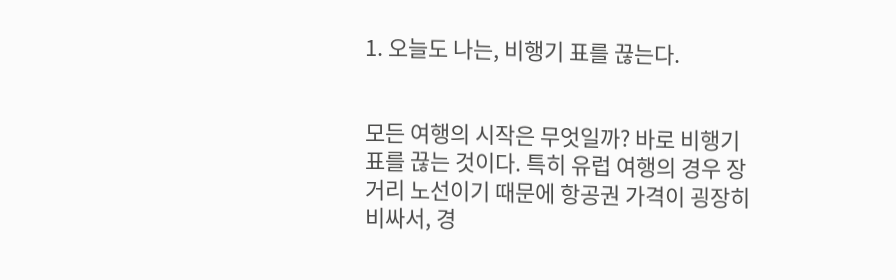1. 오늘도 나는, 비행기 표를 끊는다.


모든 여행의 시작은 무엇일까? 바로 비행기 표를 끊는 것이다. 특히 유럽 여행의 경우 장거리 노선이기 때문에 항공권 가격이 굉장히 비싸서, 경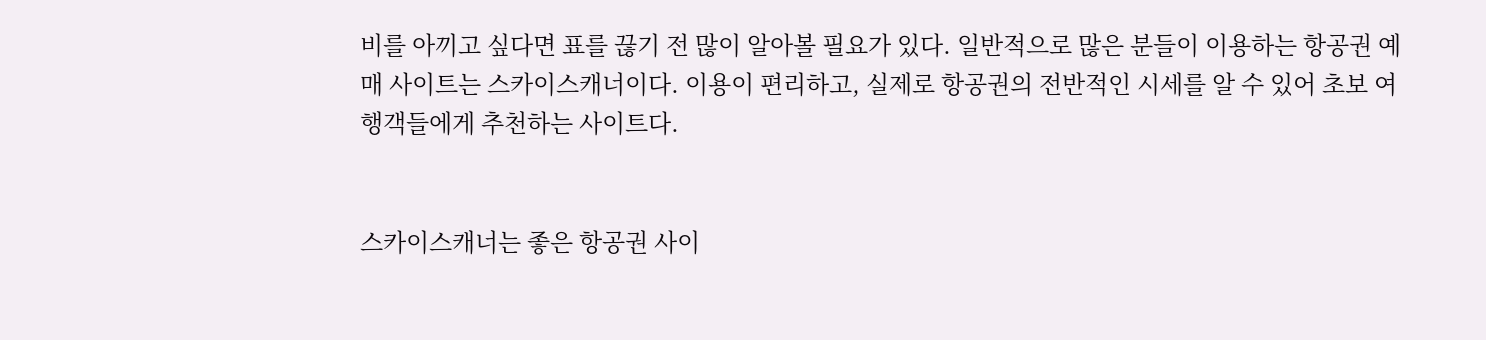비를 아끼고 싶다면 표를 끊기 전 많이 알아볼 필요가 있다. 일반적으로 많은 분들이 이용하는 항공권 예매 사이트는 스카이스캐너이다. 이용이 편리하고, 실제로 항공권의 전반적인 시세를 알 수 있어 초보 여행객들에게 추천하는 사이트다.


스카이스캐너는 좋은 항공권 사이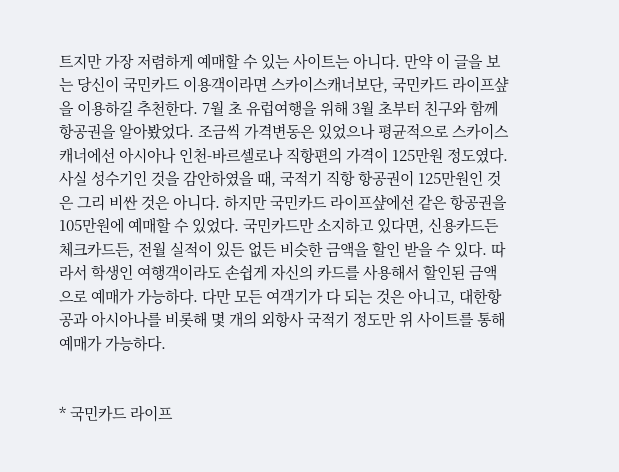트지만 가장 저렴하게 예매할 수 있는 사이트는 아니다. 만약 이 글을 보는 당신이 국민카드 이용객이라면 스카이스캐너보단, 국민카드 라이프샾을 이용하길 추천한다. 7월 초 유럽여행을 위해 3월 초부터 친구와 함께 항공권을 알아봤었다. 조금씩 가격변동은 있었으나 평균적으로 스카이스캐너에선 아시아나 인천-바르셀로나 직항편의 가격이 125만원 정도였다. 사실 성수기인 것을 감안하였을 때, 국적기 직항 항공권이 125만원인 것은 그리 비싼 것은 아니다. 하지만 국민카드 라이프샾에선 같은 항공권을 105만원에 예매할 수 있었다. 국민카드만 소지하고 있다면, 신용카드든 체크카드든, 전월 실적이 있든 없든 비슷한 금액을 할인 받을 수 있다. 따라서 학생인 여행객이라도 손쉽게 자신의 카드를 사용해서 할인된 금액으로 예매가 가능하다. 다만 모든 여객기가 다 되는 것은 아니고, 대한항공과 아시아나를 비롯해 몇 개의 외항사 국적기 정도만 위 사이트를 통해 예매가 가능하다.


* 국민카드 라이프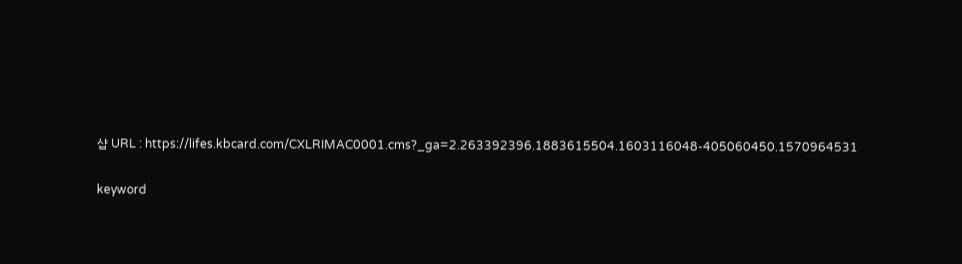샵 URL : https://lifes.kbcard.com/CXLRIMAC0001.cms?_ga=2.263392396.1883615504.1603116048-405060450.1570964531

keyword